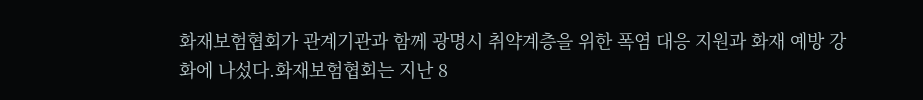화재보험협회가 관계기관과 함께 광명시 취약계층을 위한 폭염 대응 지원과 화재 예방 강화에 나섰다.화재보험협회는 지난 8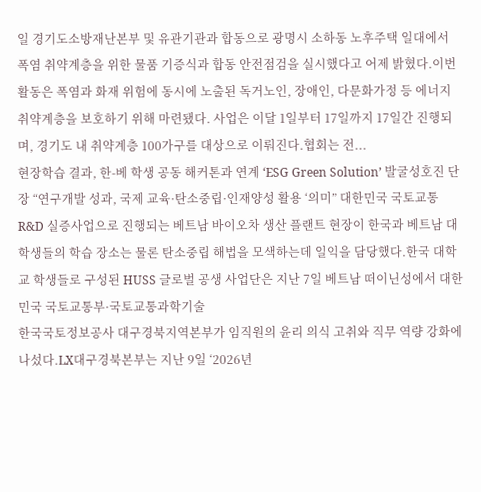일 경기도소방재난본부 및 유관기관과 합동으로 광명시 소하동 노후주택 일대에서 폭염 취약계층을 위한 물품 기증식과 합동 안전점검을 실시했다고 어제 밝혔다.이번 활동은 폭염과 화재 위험에 동시에 노출된 독거노인, 장애인, 다문화가정 등 에너지 취약계층을 보호하기 위해 마련됐다. 사업은 이달 1일부터 17일까지 17일간 진행되며, 경기도 내 취약계층 100가구를 대상으로 이뤄진다.협회는 전...
현장학습 결과, 한-베 학생 공동 해커톤과 연계 ‘ESG Green Solution’ 발굴성호진 단장 “연구개발 성과, 국제 교육·탄소중립·인재양성 활용 ‘의미” 대한민국 국토교통R&D 실증사업으로 진행되는 베트남 바이오차 생산 플랜트 현장이 한국과 베트남 대학생들의 학습 장소는 물론 탄소중립 해법을 모색하는데 일익을 담당했다.한국 대학교 학생들로 구성된 HUSS 글로벌 공생 사업단은 지난 7일 베트남 떠이닌성에서 대한민국 국토교통부·국토교통과학기술
한국국토정보공사 대구경북지역본부가 임직원의 윤리 의식 고취와 직무 역량 강화에 나섰다.LX대구경북본부는 지난 9일 ‘2026년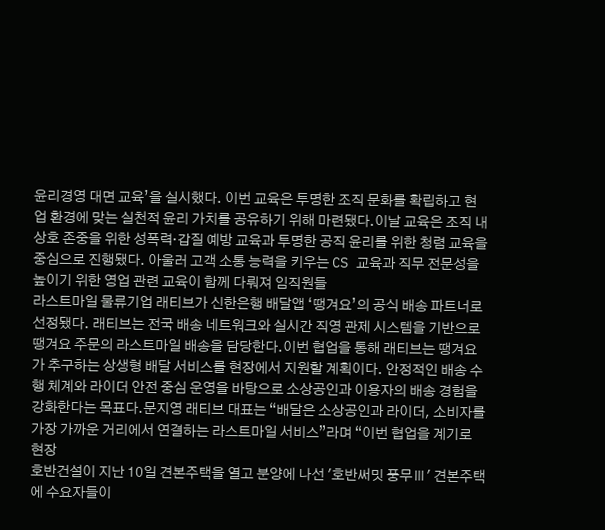윤리경영 대면 교육’을 실시했다. 이번 교육은 투명한 조직 문화를 확립하고 현업 환경에 맞는 실천적 윤리 가치를 공유하기 위해 마련됐다.이날 교육은 조직 내 상호 존중을 위한 성폭력·갑질 예방 교육과 투명한 공직 윤리를 위한 청렴 교육을 중심으로 진행됐다. 아울러 고객 소통 능력을 키우는 CS 교육과 직무 전문성을 높이기 위한 영업 관련 교육이 함께 다뤄져 임직원들
라스트마일 물류기업 래티브가 신한은행 배달앱 ‘땡겨요’의 공식 배송 파트너로 선정됐다. 래티브는 전국 배송 네트워크와 실시간 직영 관제 시스템을 기반으로 땡겨요 주문의 라스트마일 배송을 담당한다.이번 협업을 통해 래티브는 땡겨요가 추구하는 상생형 배달 서비스를 현장에서 지원할 계획이다. 안정적인 배송 수행 체계와 라이더 안전 중심 운영을 바탕으로 소상공인과 이용자의 배송 경험을 강화한다는 목표다.문지영 래티브 대표는 “배달은 소상공인과 라이더, 소비자를 가장 가까운 거리에서 연결하는 라스트마일 서비스”라며 “이번 협업을 계기로 현장
호반건설이 지난 10일 견본주택을 열고 분양에 나선 '호반써밋 풍무Ⅲ' 견본주택에 수요자들이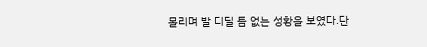몰리며 발 디딜 틈 없는 성황을 보였다.단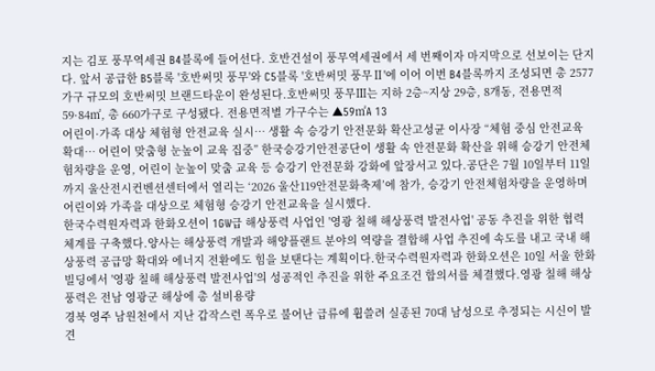지는 김포 풍무역세권 B4블록에 들어선다. 호반건설이 풍무역세권에서 세 번째이자 마지막으로 선보이는 단지다. 앞서 공급한 B5블록 '호반써밋 풍무'와 C5블록 '호반써밋 풍무Ⅱ'에 이어 이번 B4블록까지 조성되면 총 2577가구 규모의 호반써밋 브랜드타운이 완성된다.호반써밋 풍무Ⅲ는 지하 2층~지상 29층, 8개동, 전용면적 59·84㎡, 총 660가구로 구성됐다. 전용면적별 가구수는 ▲59㎡A 13
어린이·가족 대상 체험형 안전교육 실시… 생활 속 승강기 안전문화 확산고성균 이사장 “체험 중심 안전교육 확대… 어린이 맞춤형 눈높이 교육 집중” 한국승강기안전공단이 생활 속 안전문화 확산을 위해 승강기 안전체험차량을 운영, 어린이 눈높이 맞춤 교육 등 승강기 안전문화 강화에 앞장서고 있다.공단은 7월 10일부터 11일까지 울산전시컨벤션센터에서 열리는 ‘2026 울산119안전문화축제’에 참가, 승강기 안전체험차량을 운영하며 어린이와 가족을 대상으로 체험형 승강기 안전교육을 실시했다.
한국수력원자력과 한화오션이 1GW급 해상풍력 사업인 '영광 칠해 해상풍력 발전사업' 공동 추진을 위한 협력 체계를 구축했다.양사는 해상풍력 개발과 해양플랜트 분야의 역량을 결합해 사업 추진에 속도를 내고 국내 해상풍력 공급망 확대와 에너지 전환에도 힘을 보탠다는 계획이다.한국수력원자력과 한화오션은 10일 서울 한화빌딩에서 '영광 칠해 해상풍력 발전사업'의 성공적인 추진을 위한 주요조건 합의서를 체결했다.영광 칠해 해상풍력은 전남 영광군 해상에 총 설비용량
경북 영주 남원천에서 지난 갑작스런 폭우로 불어난 급류에 휩쓸려 실종된 70대 남성으로 추정되는 시신이 발견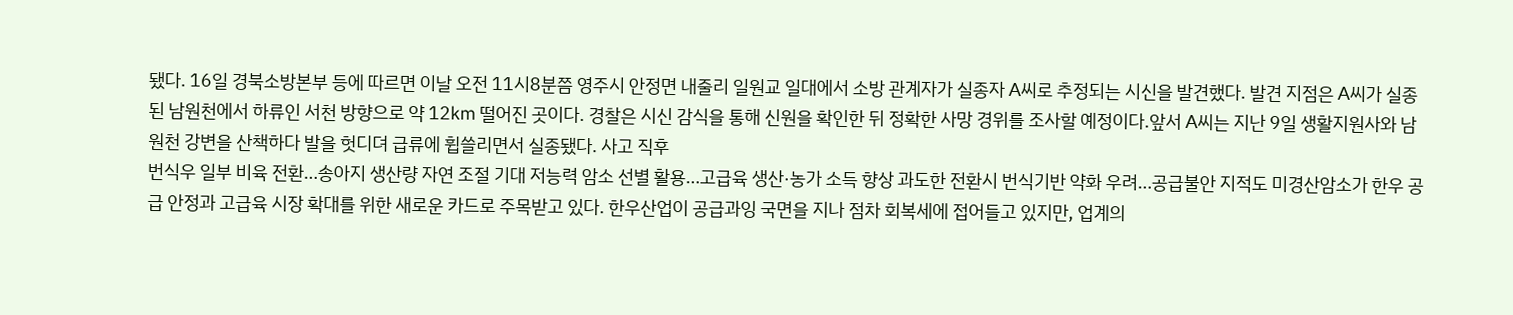됐다. 16일 경북소방본부 등에 따르면 이날 오전 11시8분쯤 영주시 안정면 내줄리 일원교 일대에서 소방 관계자가 실종자 A씨로 추정되는 시신을 발견했다. 발견 지점은 A씨가 실종된 남원천에서 하류인 서천 방향으로 약 12㎞ 떨어진 곳이다. 경찰은 시신 감식을 통해 신원을 확인한 뒤 정확한 사망 경위를 조사할 예정이다.앞서 A씨는 지난 9일 생활지원사와 남원천 강변을 산책하다 발을 헛디뎌 급류에 휩쓸리면서 실종됐다. 사고 직후
번식우 일부 비육 전환…송아지 생산량 자연 조절 기대 저능력 암소 선별 활용…고급육 생산·농가 소득 향상 과도한 전환시 번식기반 약화 우려…공급불안 지적도 미경산암소가 한우 공급 안정과 고급육 시장 확대를 위한 새로운 카드로 주목받고 있다. 한우산업이 공급과잉 국면을 지나 점차 회복세에 접어들고 있지만, 업계의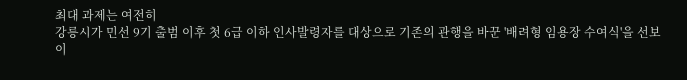최대 과제는 여전히
강릉시가 민선 9기 출범 이후 첫 6급 이하 인사발령자를 대상으로 기존의 관행을 바꾼 '배려형 임용장 수여식'을 선보이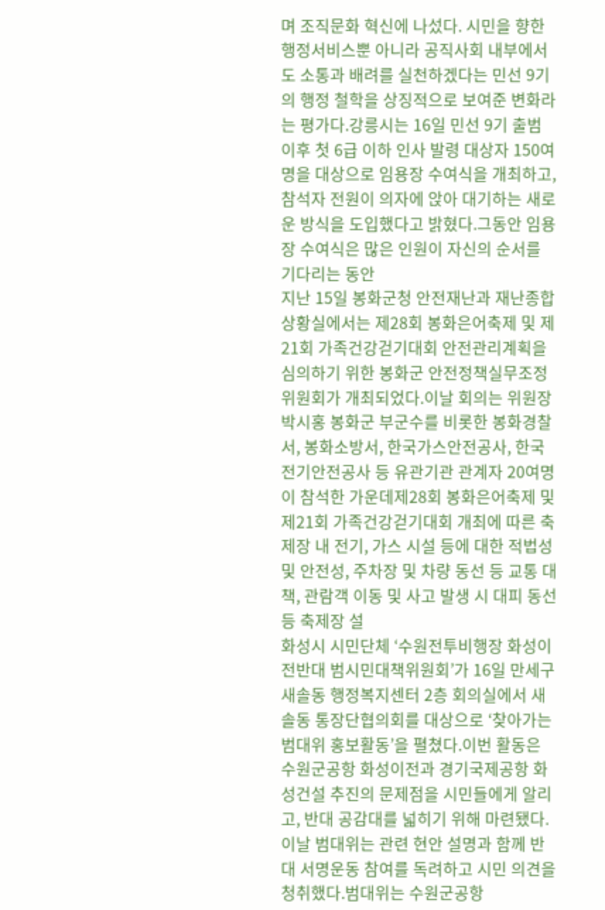며 조직문화 혁신에 나섰다. 시민을 향한 행정서비스뿐 아니라 공직사회 내부에서도 소통과 배려를 실천하겠다는 민선 9기의 행정 철학을 상징적으로 보여준 변화라는 평가다.강릉시는 16일 민선 9기 출범 이후 첫 6급 이하 인사 발령 대상자 150여 명을 대상으로 임용장 수여식을 개최하고, 참석자 전원이 의자에 앉아 대기하는 새로운 방식을 도입했다고 밝혔다.그동안 임용장 수여식은 많은 인원이 자신의 순서를 기다리는 동안
지난 15일 봉화군청 안전재난과 재난종합상황실에서는 제28회 봉화은어축제 및 제21회 가족건강걷기대회 안전관리계획을 심의하기 위한 봉화군 안전정책실무조정위원회가 개최되었다.이날 회의는 위원장 박시홍 봉화군 부군수를 비롯한 봉화경찰서, 봉화소방서, 한국가스안전공사, 한국전기안전공사 등 유관기관 관계자 20여명이 참석한 가운데제28회 봉화은어축제 및 제21회 가족건강걷기대회 개최에 따른 축제장 내 전기, 가스 시설 등에 대한 적법성 및 안전성, 주차장 및 차량 동선 등 교통 대책, 관람객 이동 및 사고 발생 시 대피 동선 등 축제장 설
화성시 시민단체 ‘수원전투비행장 화성이전반대 범시민대책위원회’가 16일 만세구 새솔동 행정복지센터 2층 회의실에서 새솔동 통장단협의회를 대상으로 ‘찾아가는 범대위 홍보활동’을 펼쳤다.이번 활동은 수원군공항 화성이전과 경기국제공항 화성건설 추진의 문제점을 시민들에게 알리고, 반대 공감대를 넓히기 위해 마련됐다.이날 범대위는 관련 현안 설명과 함께 반대 서명운동 참여를 독려하고 시민 의견을 청취했다.범대위는 수원군공항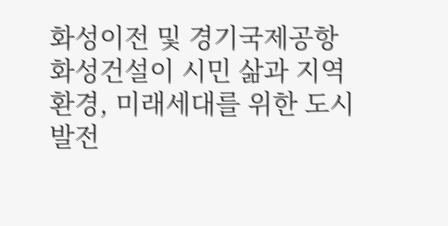화성이전 및 경기국제공항 화성건설이 시민 삶과 지역 환경, 미래세대를 위한 도시발전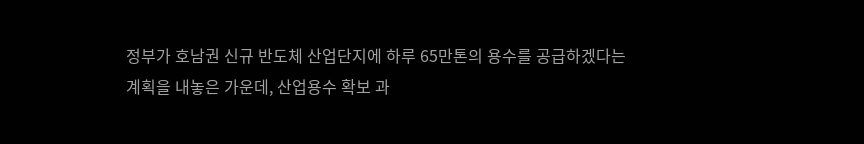정부가 호남권 신규 반도체 산업단지에 하루 65만톤의 용수를 공급하겠다는 계획을 내놓은 가운데, 산업용수 확보 과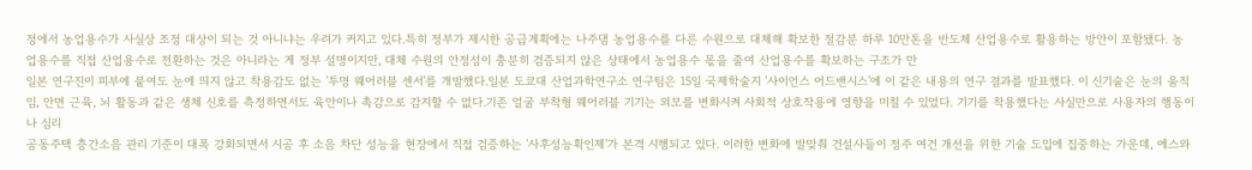정에서 농업용수가 사실상 조정 대상이 되는 것 아니냐는 우려가 커지고 있다.특히 정부가 제시한 공급계획에는 나주댐 농업용수를 다른 수원으로 대체해 확보한 절감분 하루 10만톤을 반도체 산업용수로 활용하는 방안이 포함됐다. 농업용수를 직접 산업용수로 전환하는 것은 아니라는 게 정부 설명이지만, 대체 수원의 안정성이 충분히 검증되지 않은 상태에서 농업용수 몫을 줄여 산업용수를 확보하는 구조가 만
일본 연구진이 피부에 붙여도 눈에 띄지 않고 착용감도 없는 '투명 웨어러블 센서'를 개발했다.일본 도쿄대 산업과학연구소 연구팀은 15일 국제학술지 '사이언스 어드밴시스'에 이 같은 내용의 연구 결과를 발표했다. 이 신기술은 눈의 움직임, 안면 근육, 뇌 활동과 같은 생체 신호를 측정하면서도 육안이나 촉감으로 감지할 수 없다.기존 얼굴 부착형 웨어러블 기기는 외모를 변화시켜 사회적 상호작용에 영향을 미칠 수 있었다. 기기를 착용했다는 사실만으로 사용자의 행동이나 심리
공동주택 층간소음 관리 기준이 대폭 강화되면서 시공 후 소음 차단 성능을 현장에서 직접 검증하는 '사후성능확인제'가 본격 시행되고 있다. 이러한 변화에 발맞춰 건설사들이 정주 여건 개선을 위한 기술 도입에 집중하는 가운데, 에스와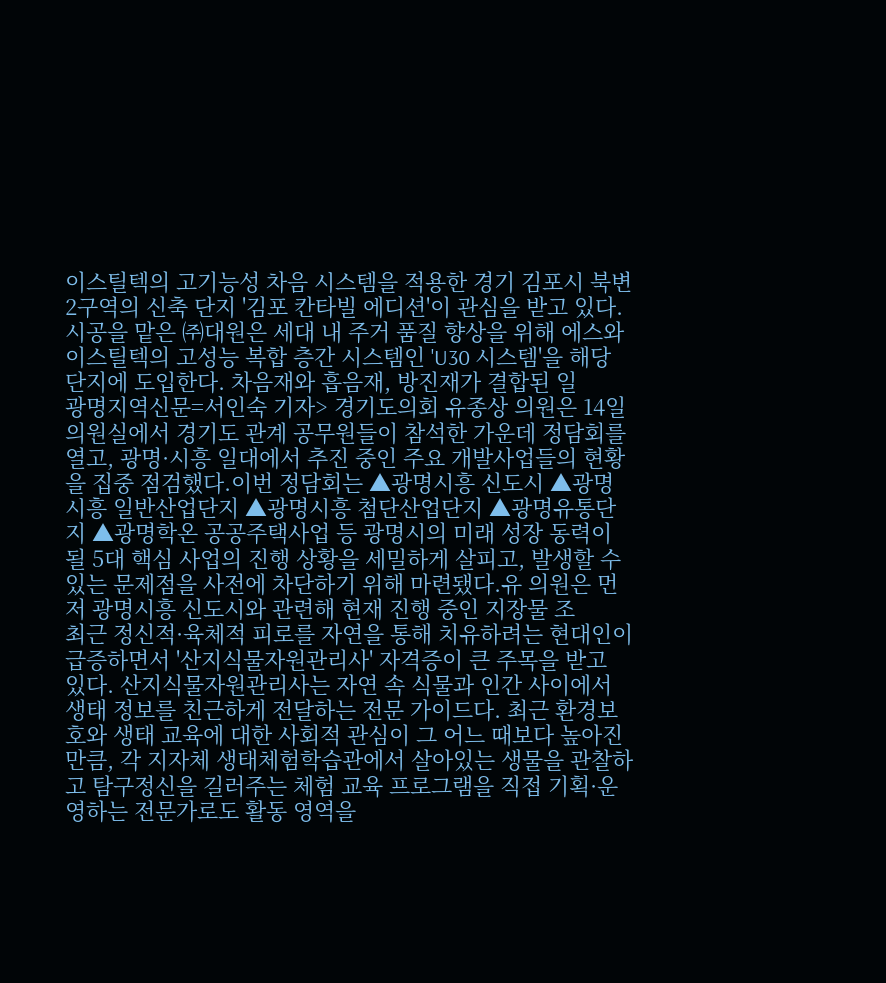이스틸텍의 고기능성 차음 시스템을 적용한 경기 김포시 북변2구역의 신축 단지 '김포 칸타빌 에디션'이 관심을 받고 있다.시공을 맡은 ㈜대원은 세대 내 주거 품질 향상을 위해 에스와이스틸텍의 고성능 복합 층간 시스템인 'U30 시스템'을 해당 단지에 도입한다. 차음재와 흡음재, 방진재가 결합된 일
광명지역신문=서인숙 기자> 경기도의회 유종상 의원은 14일 의원실에서 경기도 관계 공무원들이 참석한 가운데 정담회를 열고, 광명·시흥 일대에서 추진 중인 주요 개발사업들의 현황을 집중 점검했다.이번 정담회는 ▲광명시흥 신도시 ▲광명시흥 일반산업단지 ▲광명시흥 첨단산업단지 ▲광명유통단지 ▲광명학온 공공주택사업 등 광명시의 미래 성장 동력이 될 5대 핵심 사업의 진행 상황을 세밀하게 살피고, 발생할 수 있는 문제점을 사전에 차단하기 위해 마련됐다.유 의원은 먼저 광명시흥 신도시와 관련해 현재 진행 중인 지장물 조
최근 정신적·육체적 피로를 자연을 통해 치유하려는 현대인이 급증하면서 '산지식물자원관리사' 자격증이 큰 주목을 받고 있다. 산지식물자원관리사는 자연 속 식물과 인간 사이에서 생태 정보를 친근하게 전달하는 전문 가이드다. 최근 환경보호와 생태 교육에 대한 사회적 관심이 그 어느 때보다 높아진 만큼, 각 지자체 생태체험학습관에서 살아있는 생물을 관찰하고 탐구정신을 길러주는 체험 교육 프로그램을 직접 기획·운영하는 전문가로도 활동 영역을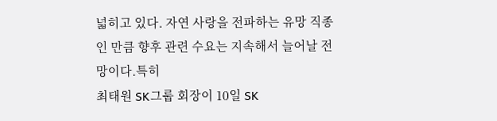넓히고 있다. 자연 사랑을 전파하는 유망 직종인 만큼 향후 관련 수요는 지속해서 늘어날 전망이다.특히
최태원 SK그룹 회장이 10일 SK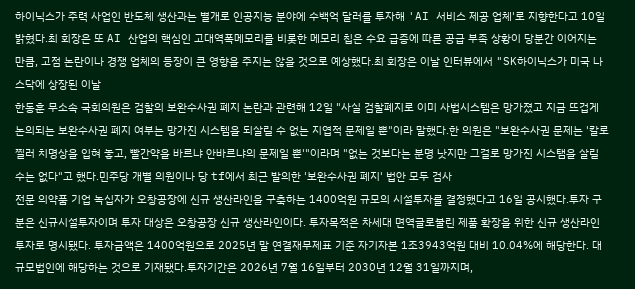하이닉스가 주력 사업인 반도체 생산과는 별개로 인공지능 분야에 수백억 달러를 투자해 'AI 서비스 제공 업체'로 지향한다고 10일 밝혔다.최 회장은 또 AI 산업의 핵심인 고대역폭메모리를 비롯한 메모리 칩은 수요 급증에 따른 공급 부족 상황이 당분간 이어지는 만큼, 고점 논란이나 경쟁 업체의 등장이 큰 영향을 주지는 않을 것으로 예상했다.최 회장은 이날 인터뷰에서 "SK하이닉스가 미국 나스닥에 상장된 이날
한동훈 무소속 국회의원은 검찰의 보완수사권 폐지 논란과 관련해 12일 "사실 검찰폐지로 이미 사법시스템은 망가졌고 지금 뜨겁게 논의되는 보완수사권 폐지 여부는 망가진 시스템을 되살릴 수 없는 지엽적 문제일 뿐"이라 말했다.한 의원은 "보완수사권 문제는 '칼로 찔러 치명상을 입혀 놓고, 빨간약을 바르냐 안바르냐의 문제일 뿐'"이라며 "없는 것보다는 분명 낫지만 그걸로 망가진 시스탬을 살릴 수는 없다"고 했다.민주당 개별 의원이나 당 tf에서 최근 발의한 '보완수사권 폐지' 법안 모두 검사
전문 의약품 기업 녹십자가 오창공장에 신규 생산라인을 구축하는 1400억원 규모의 시설투자를 결정했다고 16일 공시했다.투자 구분은 신규시설투자이며 투자 대상은 오창공장 신규 생산라인이다. 투자목적은 차세대 면역글로불린 제품 확장을 위한 신규 생산라인 투자로 명시됐다. 투자금액은 1400억원으로 2025년 말 연결재무제표 기준 자기자본 1조3943억원 대비 10.04%에 해당한다. 대규모법인에 해당하는 것으로 기재됐다.투자기간은 2026년 7월 16일부터 2030년 12월 31일까지며,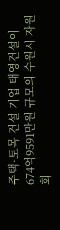주택·토목 건설 기업 태영건설이 674억9591만원 규모의 수원시 자원회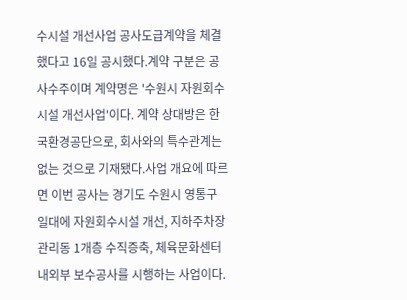수시설 개선사업 공사도급계약을 체결했다고 16일 공시했다.계약 구분은 공사수주이며 계약명은 '수원시 자원회수시설 개선사업'이다. 계약 상대방은 한국환경공단으로, 회사와의 특수관계는 없는 것으로 기재됐다.사업 개요에 따르면 이번 공사는 경기도 수원시 영통구 일대에 자원회수시설 개선, 지하주차장 관리동 1개층 수직증축, 체육문화센터 내외부 보수공사를 시행하는 사업이다.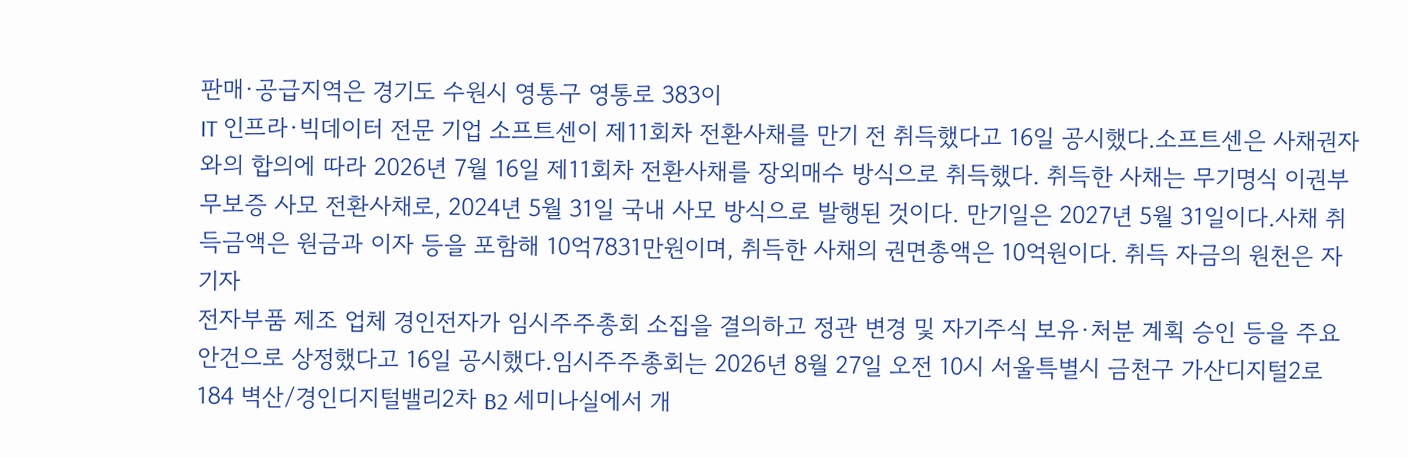판매·공급지역은 경기도 수원시 영통구 영통로 383이
IT 인프라·빅데이터 전문 기업 소프트센이 제11회차 전환사채를 만기 전 취득했다고 16일 공시했다.소프트센은 사채권자와의 합의에 따라 2026년 7월 16일 제11회차 전환사채를 장외매수 방식으로 취득했다. 취득한 사채는 무기명식 이권부 무보증 사모 전환사채로, 2024년 5월 31일 국내 사모 방식으로 발행된 것이다. 만기일은 2027년 5월 31일이다.사채 취득금액은 원금과 이자 등을 포함해 10억7831만원이며, 취득한 사채의 권면총액은 10억원이다. 취득 자금의 원천은 자기자
전자부품 제조 업체 경인전자가 임시주주총회 소집을 결의하고 정관 변경 및 자기주식 보유·처분 계획 승인 등을 주요 안건으로 상정했다고 16일 공시했다.임시주주총회는 2026년 8월 27일 오전 10시 서울특별시 금천구 가산디지털2로 184 벽산/경인디지털밸리2차 B2 세미나실에서 개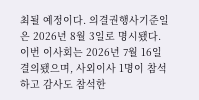최될 예정이다. 의결권행사기준일은 2026년 8월 3일로 명시됐다.이번 이사회는 2026년 7월 16일 결의됐으며, 사외이사 1명이 참석하고 감사도 참석한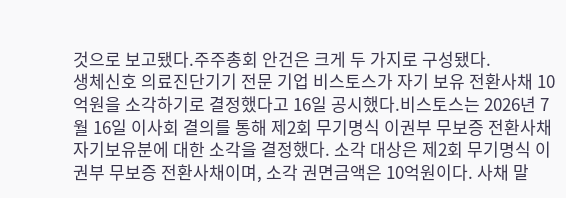것으로 보고됐다.주주총회 안건은 크게 두 가지로 구성됐다.
생체신호 의료진단기기 전문 기업 비스토스가 자기 보유 전환사채 10억원을 소각하기로 결정했다고 16일 공시했다.비스토스는 2026년 7월 16일 이사회 결의를 통해 제2회 무기명식 이권부 무보증 전환사채 자기보유분에 대한 소각을 결정했다. 소각 대상은 제2회 무기명식 이권부 무보증 전환사채이며, 소각 권면금액은 10억원이다. 사채 말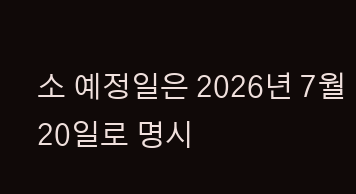소 예정일은 2026년 7월 20일로 명시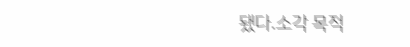됐다.소각 목적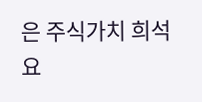은 주식가치 희석 요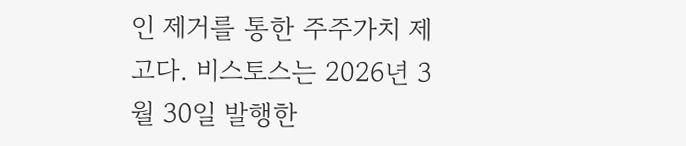인 제거를 통한 주주가치 제고다. 비스토스는 2026년 3월 30일 발행한